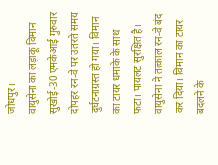जोधपुर।
वायुसेना का लड़ाकू विमान सुखोई-30 एमकेआई गुरुवार दोपहर रन-वे पर उतरते समय दुर्घटनाग्रस्त हो गया। विमान का टायर धमाके के साथ फटा। पायलट सुरक्षित है। वायुसेना ने तत्काल रन-वे बंद कर दिया। विमान का टायर बदलने के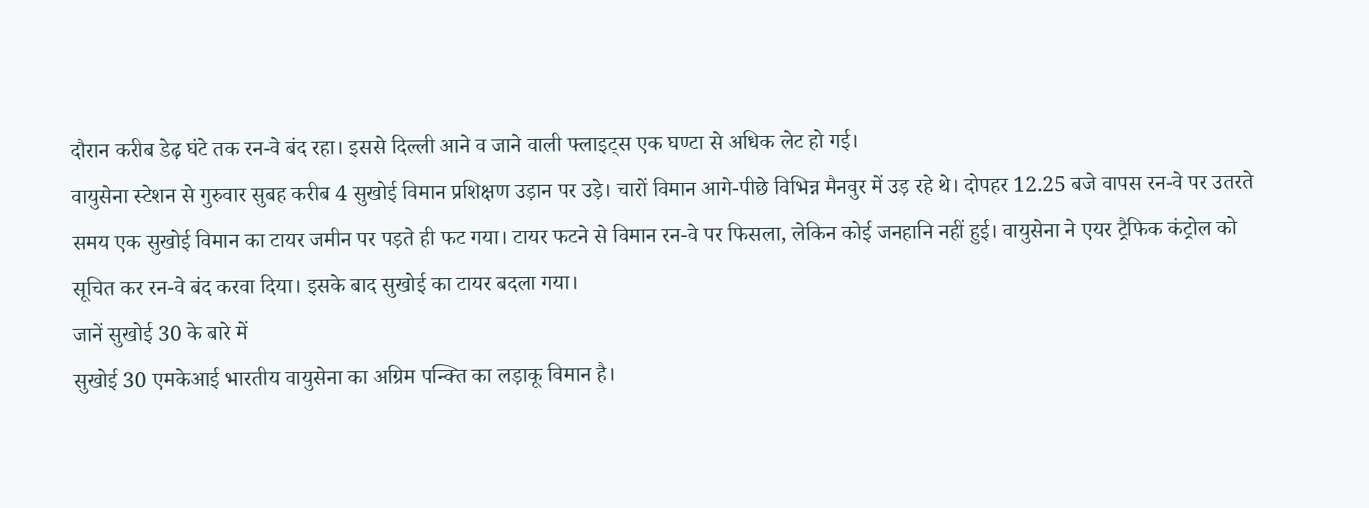दौरान करीब डेढ़ घंटे तक रन-वे बंद रहा। इससे दिल्ली आने व जाने वाली फ्लाइट्स एक घण्टा से अधिक लेट हो गई।
वायुसेना स्टेशन से गुरुवार सुबह करीब 4 सुखोई विमान प्रशिक्षण उड़ान पर उड़े। चारों विमान आगे-पीछे विभिन्न मैनवुर में उड़ रहे थे। दोपहर 12.25 बजे वापस रन-वे पर उतरते समय एक सुखोई विमान का टायर जमीन पर पड़ते ही फट गया। टायर फटने से विमान रन-वे पर फिसला, लेकिन कोई जनहानि नहीं हुई। वायुसेना ने एयर ट्रैफिक कंट्रोल को सूचित कर रन-वे बंद करवा दिया। इसके बाद सुखोई का टायर बदला गया।
जानें सुखोई 30 के बारे में
सुखोई 30 एमकेआई भारतीय वायुसेना का अग्रिम पन्क्ति का लड़ाकू विमान है।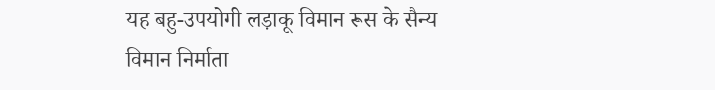यह बहु-उपयोगी लड़ाकू विमान रूस के सैन्य विमान निर्माता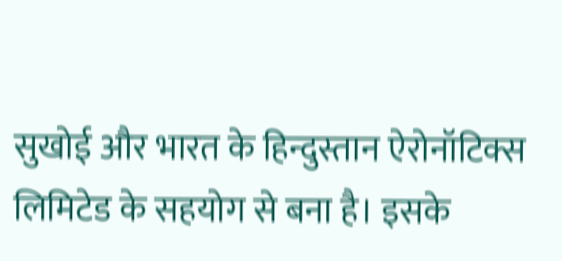सुखोई और भारत के हिन्दुस्तान ऐरोनॉटिक्स लिमिटेड के सहयोग से बना है। इसके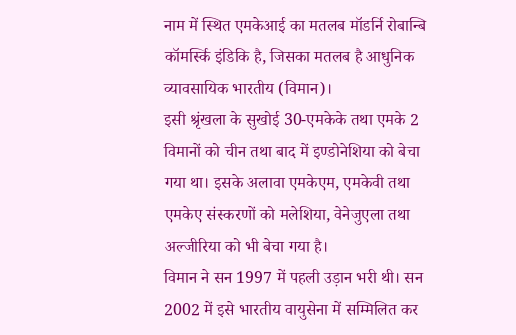नाम में स्थित एमकेआई का मतलब मॉडर्नि रोबान्बि कॉमर्स्कि इंडिकि है, जिसका मतलब है आधुनिक व्यावसायिक भारतीय (विमान)।
इसी श्रृंखला के सुखोई 30-एमकेके तथा एमके 2 विमानों को चीन तथा बाद में इण्डोनेशिया को बेचा गया था। इसके अलावा एमकेएम, एमकेवी तथा एमकेए संस्करणों को मलेशिया, वेनेजुएला तथा अल्जीरिया को भी बेचा गया है।
विमान ने सन 1997 में पहली उड़ान भरी थी। सन 2002 में इसे भारतीय वायुसेना में सम्मिलित कर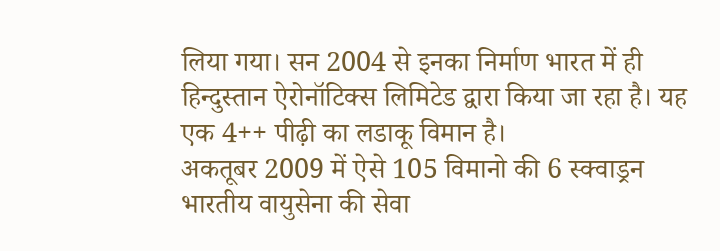लिया गया। सन 2004 से इनका निर्माण भारत में ही हिन्दुस्तान ऐरोनॉटिक्स लिमिटेड द्वारा किया जा रहा है। यह एक 4++ पीढ़ी का लडाकू विमान है।
अकतूबर 2009 में ऐसे 105 विमानो की 6 स्क्वाड्रन भारतीय वायुसेना की सेवा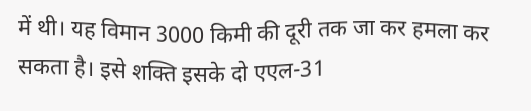में थी। यह विमान 3000 किमी की दूरी तक जा कर हमला कर सकता है। इसे शक्ति इसके दो एएल-31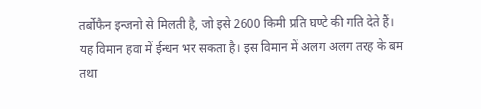तर्बोफैन इन्जनो से मिलती है, जो इसे 2600 किमी प्रति घण्टे की गति देते हैं।
यह विमान हवा में ईन्धन भर सकता है। इस विमान में अलग अलग तरह के बम तथा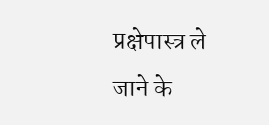प्रक्षेपास्त्र ले जाने के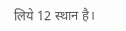लिये 12 स्थान है।